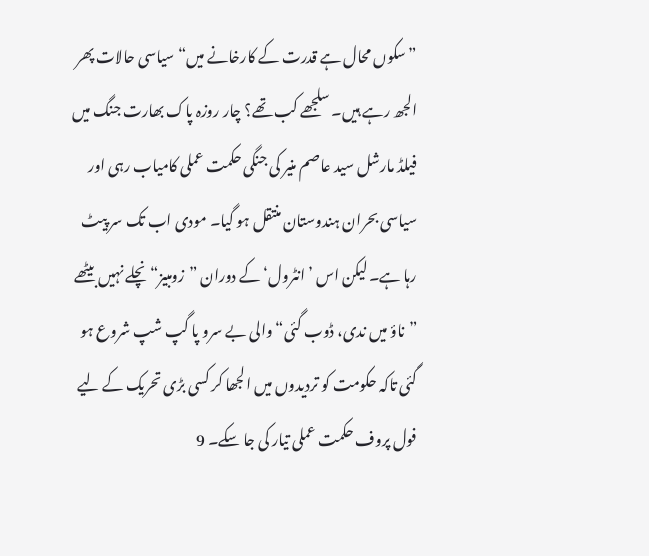”سکوں محال ہے قدرت کے کارخانے میں“ سیاسی حالات پھر الجھ رہے ہیں۔ سلجھے کب تھے؟ چار روزہ پاک بھارت جنگ میں فیلڈ مارشل سید عاصم منیر کی جنگی حکمت عملی کامیاب رہی اور سیاسی بحران ہندوستان منتقل ہو گیا۔ مودی اب تک سر پیٹ رہا ہے۔ لیکن اس ’انٹرول‘ کے دوران ”زومبیز“ نچلے نہیں بیٹھے ”ناؤ میں ندی، ڈوب گئی“ والی بے سرو پا گپ شپ شروع ہو گئی تاکہ حکومت کو تردیدوں میں الجھا کر کسی بڑی تحریک کے لیے فول پروف حکمت عملی تیار کی جا سکے۔ 9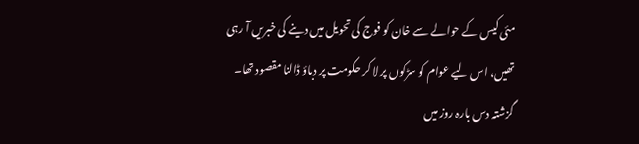مئی کیس کے حوالے سے خان کو فوج کی تحویل میں دینے کی خبریں آ رہی تھیں، اس لیے عوام کو سڑکوں پر لا کر حکومت پر دباؤ ڈالنا مقصود تھا۔ گزشتہ دس بارہ روز میں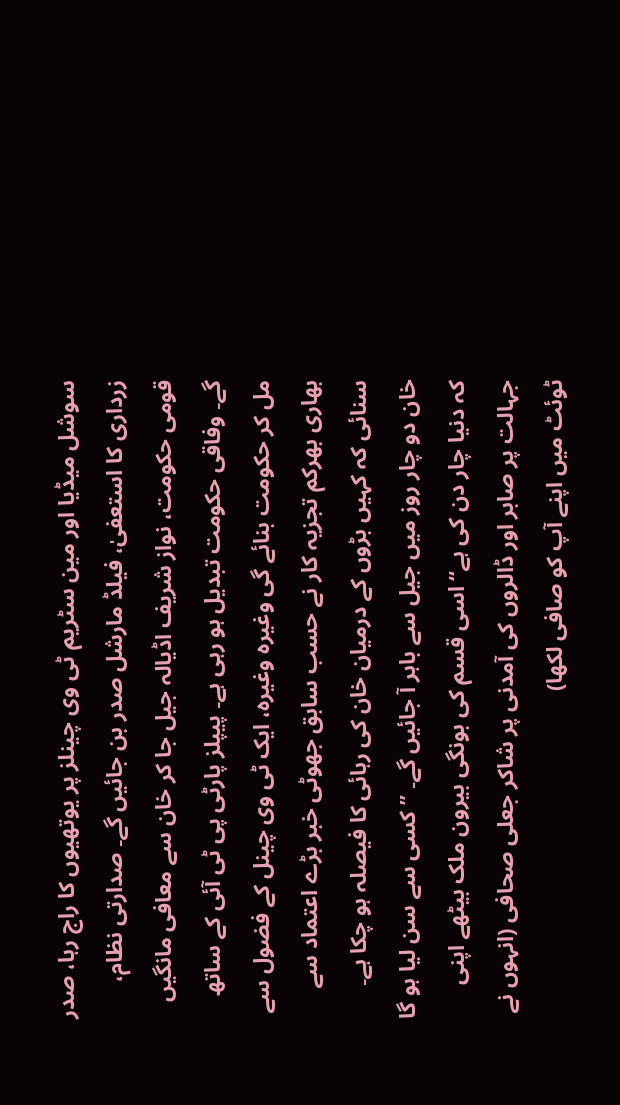سوشل میڈیا اور مین سٹریم ٹی وی چینلز پر یوتھیوں کا راج رہا، صدر زرداری کا استعفیٰ، فیلڈ مارشل صدر بن جائیں گے۔ صدارتی نظام، قومی حکومت، نواز شریف اڈیالہ جیل جا کر خان سے معافی مانگیں گے۔ وفاقی حکومت تبدیل ہو رہی ہے۔ پیپلز پارٹی پی ٹی آئی کے ساتھ مل کر حکومت بنائے گی وغیرہ وغیرہ، ایک ٹی وی چینل کے فضول سے بھاری بھرکم تجزیہ کار نے حسب سابق جھوٹی خبر بڑے اعتماد سے سنائی کہ کہیں بڑوں کے درمیان خان کی رہائی کا فیصلہ ہو چکا ہے۔ خان دو چار روز میں جیل سے باہر آ جائیں گے۔ ”کسی سے سن لیا ہو گا کہ دنیا چار دن کی ہے“ اسی قسم کی بونگی بیرون ملک بیٹھے اپنی جہالت پر صابر اور ڈالروں کی آمدنی پر شاکر جعلی صحافی (انہوں نے ٹوئٹ میں اپنے آپ کو صافی لکھا)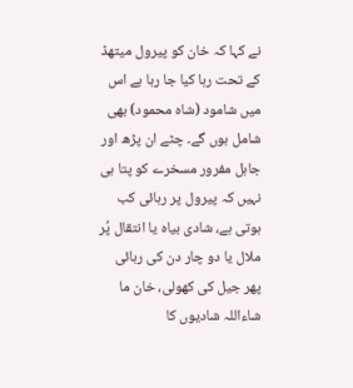نے کہا کہ خان کو پیرول میتھڈ کے تحت رہا کیا جا رہا ہے اس میں شامود (شاہ محمود) بھی شامل ہوں گے۔ چٹے ان پڑھ اور جاہل مفرور مسخرے کو پتا ہی نہیں کہ پیرول پر رہائی کب ہوتی ہے، شادی بیاہ یا انتقال پُر ملال یا دو چار دن کی رہائی پھر جیل کی کھولی، خان ما شاءاللہ شادیوں کا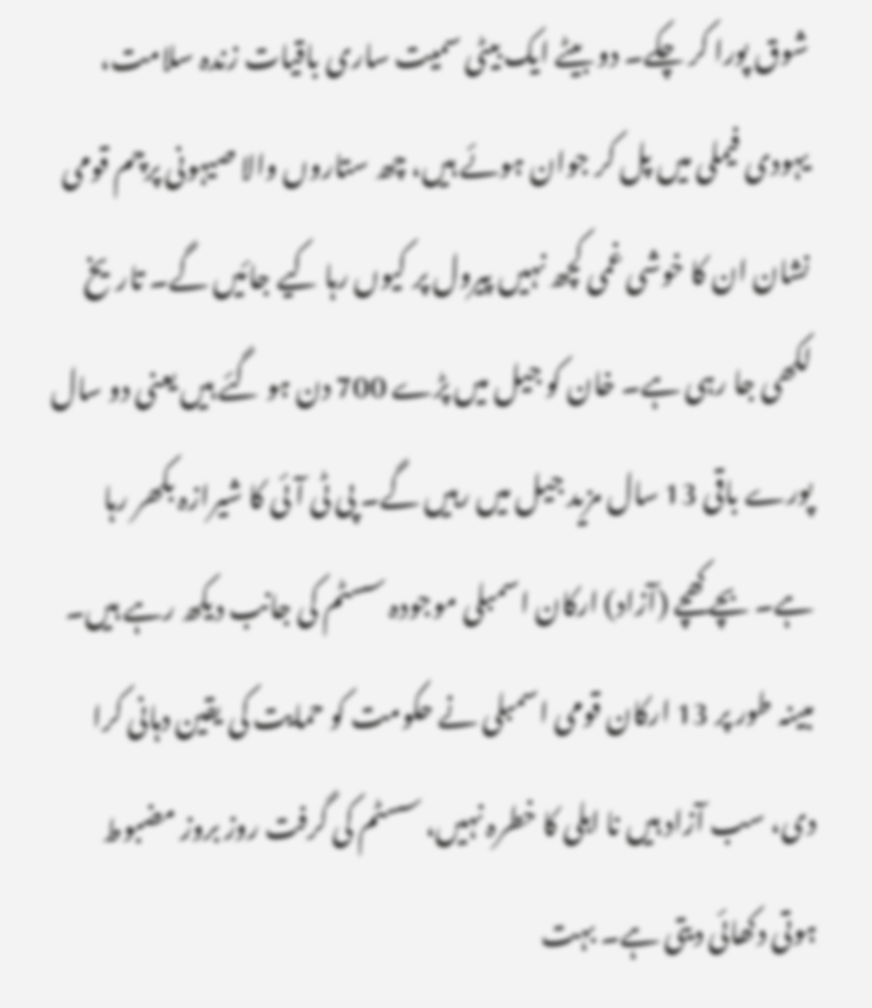شوق پورا کر چکے۔ دو بیٹے ایک بیٹی سمیت ساری باقیات زندہ سلامت، یہودی فیملی میں پل کر جوان ہوئے ہیں، چھ ستاروں والا صیہونی پرچم قومی نشان ان کا خوشی غمی کچھ نہیں پیرول پر کیوں رہا کیے جائیں گے۔ تاریخ لکھی جا رہی ہے۔ خان کو جیل میں پڑے 700 دن ہو گئے ہیں یعنی دو سال پورے باقی 13 سال مزید جیل میں رہیں گے۔ پی ٹی آئی کا شیرازہ بکھر رہا ہے۔ بچے کھچے (آزاد) ارکان اسمبلی موجودہ سسٹم کی جانب دیکھ رہے ہیں۔ مبینہ طور پر 13 ارکان قومی اسمبلی نے حکومت کو حمایت کی یقین دہانی کرا دی، سب آزاد ہیں نا اہلی کا خطرہ نہیں، سسٹم کی گرفت روز بروز مضبوط ہوتی دکھائی دیتی ہے۔ بہت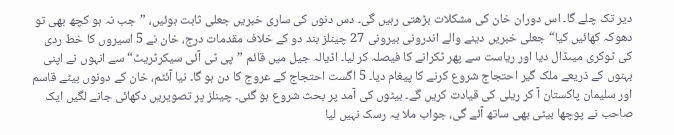دیر تک چلے گا۔ اس دوران خان کی مشکلات بڑھتی رہیں گی۔ دس دنوں کی ساری خبریں جعلی ثابت ہوئیں، ”جب نہ ہو کچھ بھی تو دھوکہ کھائیں کیا“ جعلی خبریں دینے والے اندرونی بیرونی 27 چینلز بند دو کے خلاف مقدمات درج، خان نے 5 اسیروں کا خط ردی کی ٹوکری میںڈال دیا اور ریاست سے پھر ٹکرانے کا فیصلہ کر لیا۔ اڈیالہ جیل میں قائم ”پی ٹی آئی سیکرٹریٹ“ سے انہوں نے اپنی بہنوں کے ذریعے ملک گیر احتجاج شروع کرنے کا پیغام دیا۔ 5 اگست احتجاج کے عروج کا دن ہو گا۔ نیا آئٹم، خان کے دونوں بیٹے قاسم اور سلیمان پاکستان آ کر ریلی کی قیادت کریں گے۔ بیٹوں کی آمد پر بحث شروع ہو گئی۔ چینلز پر تصویریں دکھائی جانے لگیں ایک صاحب نے پوچھا بیٹی بھی ساتھ آئے گی، جواب ملا یہ رسک نہیں لیا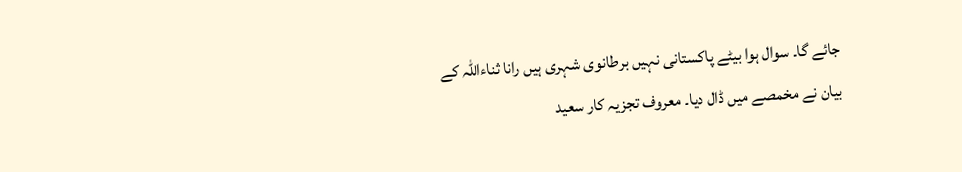جائے گا۔ سوال ہوا بیٹے پاکستانی نہیں برطانوی شہری ہیں رانا ثناءاللہ کے بیان نے مخمصے میں ڈال دیا۔ معروف تجزیہ کار سعید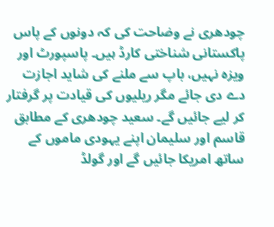چودھری نے وضاحت کی کہ دونوں کے پاس پاکستانی شناختی کارڈ ہیں۔ پاسپورٹ اور ویزہ نہیں، باپ سے ملنے کی شاید اجازت دے دی جائے مگر ریلیوں کی قیادت پر گرفتار کر لیے جائیں گے۔ سعید چودھری کے مطابق قاسم اور سلیمان اپنے یہودی ماموں کے ساتھ امریکا جائیں گے اور گولڈ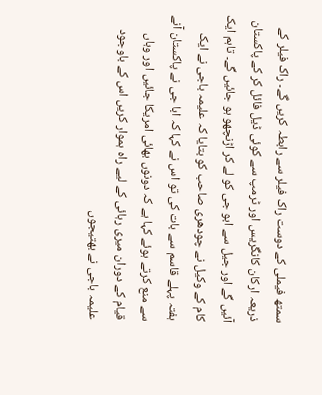سمتھ فیملی کے دوست راک فیلر سے رابطہ کریں گے۔ راک فیلر کے ذریعہ ارکان کانگریس اور ٹرمپ سے کوئی ڈیل فائل کر کے پاکستان آئیں گے اور جیل سے ابو جی کو لے کر اڑنچھو ہو جائیں گے۔ تاہم ایک کام کے وکیل نے چودھری صاحب کو بتایا کہ علیمہ باجی نے ایک ہفتہ پہلے قاسم سے بات کی تو اس نے کہا کہ ابا جی نے پاکستان آنے سے منع کرتے ہوئے کہا ہے کہ دونوں بھائی امریکا جائیں اور وہاں قیام کے دوران میری رہائی کے لیے راہ ہموار کریں اس کے باوجود علیمہ باجی نے بھتیجوں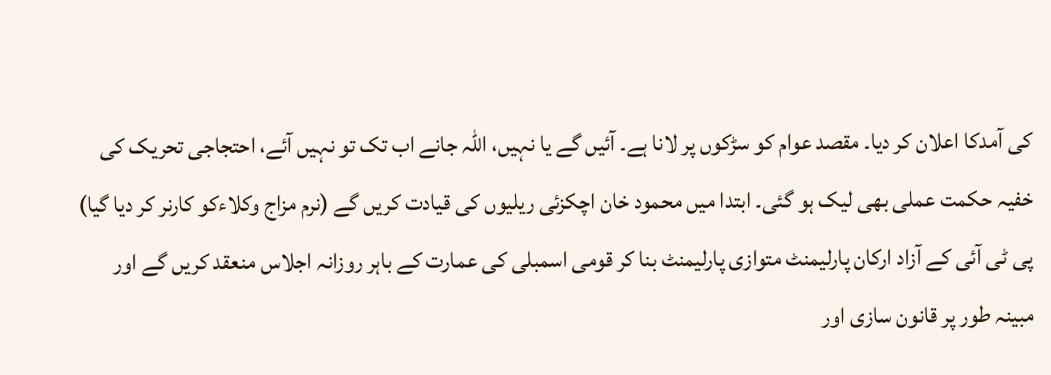کی آمدکا اعلان کر دیا۔ مقصد عوام کو سڑکوں پر لانا ہے۔ آئیں گے یا نہیں، اللہ جانے اب تک تو نہیں آئے، احتجاجی تحریک کی خفیہ حکمت عملی بھی لیک ہو گئی۔ ابتدا میں محمود خان اچکزئی ریلیوں کی قیادت کریں گے (نرم مزاج وکلاءکو کارنر کر دیا گیا) پی ٹی آئی کے آزاد ارکان پارلیمنٹ متوازی پارلیمنٹ بنا کر قومی اسمبلی کی عمارت کے باہر روزانہ اجلاس منعقد کریں گے اور مبینہ طور پر قانون سازی اور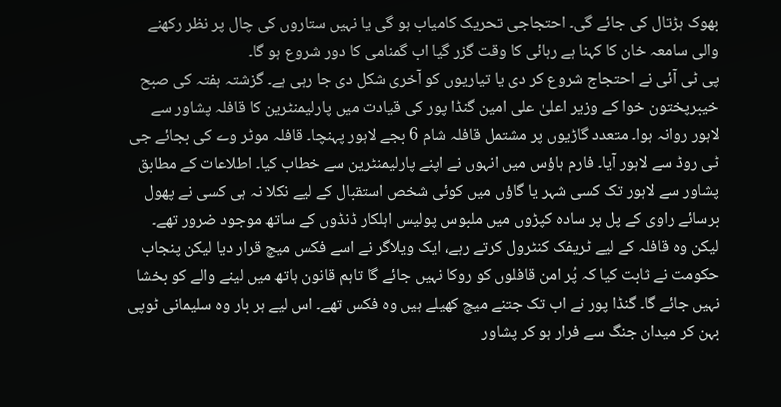بھوک ہڑتال کی جائے گی۔ احتجاجی تحریک کامیاب ہو گی یا نہیں ستاروں کی چال پر نظر رکھنے والی سامعہ خان کا کہنا ہے رہائی کا وقت گزر گیا اب گمنامی کا دور شروع ہو گا۔
پی ٹی آئی نے احتجاج شروع کر دی یا تیاریوں کو آخری شکل دی جا رہی ہے۔ گزشتہ ہفتہ کی صبح خیبرپختون خوا کے وزیر اعلیٰ علی امین گنڈا پور کی قیادت میں پارلیمنٹرین کا قافلہ پشاور سے لاہور روانہ ہوا۔ متعدد گاڑیوں پر مشتمل قافلہ شام 6 بجے لاہور پہنچا۔ قافلہ موٹر وے کی بجائے جی ٹی روڈ سے لاہور آیا۔ فارم ہاؤس میں انہوں نے اپنے پارلیمنٹرین سے خطاب کیا۔ اطلاعات کے مطابق پشاور سے لاہور تک کسی شہر یا گاؤں میں کوئی شخص استقبال کے لیے نکلا نہ ہی کسی نے پھول برسائے راوی کے پل پر سادہ کپڑوں میں ملبوس پولیس اہلکار ڈنڈوں کے ساتھ موجود ضرور تھے۔ لیکن وہ قافلہ کے لیے ٹریفک کنٹرول کرتے رہے، ایک ویلاگر نے اسے فکس میچ قرار دیا لیکن پنجاب حکومت نے ثابت کیا کہ پُر امن قافلوں کو روکا نہیں جائے گا تاہم قانون ہاتھ میں لینے والے کو بخشا نہیں جائے گا۔ گنڈا پور نے اب تک جتنے میچ کھیلے ہیں وہ فکس تھے۔ اس لیے ہر بار وہ سلیمانی ٹوپی بہن کر میدان جنگ سے فرار ہو کر پشاور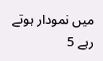میں نمودار ہوتے رہے 5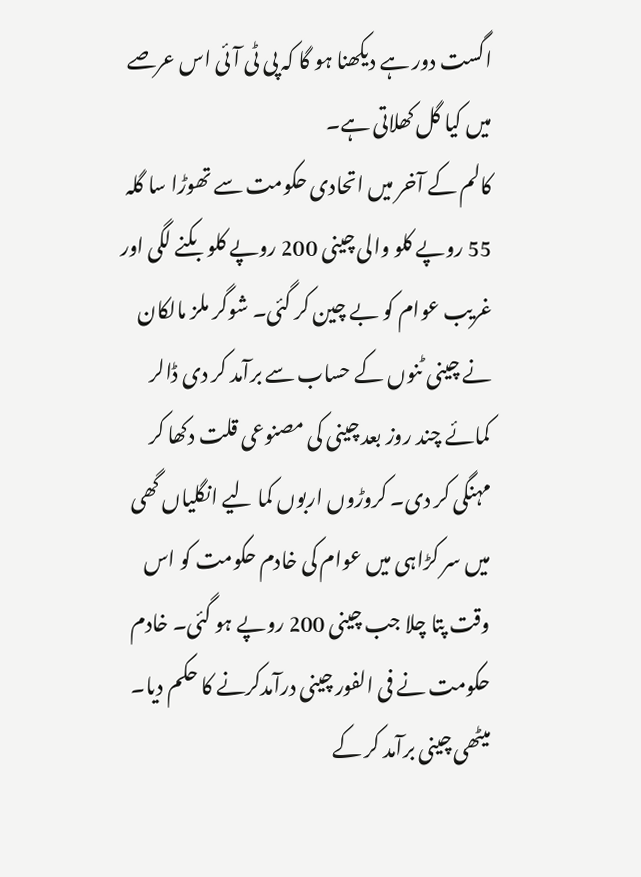اگست دور ہے دیکھنا ہو گا کہ پی ٹی آئی اس عرصے میں کیا گل کھلاتی ہے۔
کالم کے آخر میں اتحادی حکومت سے تھوڑا سا گلہ 55 روپے کلو والی چینی 200 روپے کلو بکنے لگی اور غریب عوام کو بے چین کر گئی۔ شوگر ملز مالکان نے چینی ٹنوں کے حساب سے برآمد کر دی ڈالر کمائے چند روز بعد چینی کی مصنوعی قلت دکھا کر مہنگی کر دی۔ کروڑوں اربوں کما لیے انگلیاں گھی میں سر کڑاہی میں عوام کی خادم حکومت کو اس وقت پتا چلا جب چینی 200 روپے ہو گئی۔ خادم حکومت نے فی الفور چینی درآمدکرنے کا حکم دیا۔ میٹھی چینی برآمد کر کے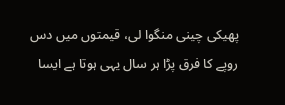پھیکی چینی منگوا لی، قیمتوں میں دس روپے کا فرق پڑا ہر سال یہی ہوتا ہے ایسا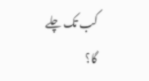کب تک چلے گا؟